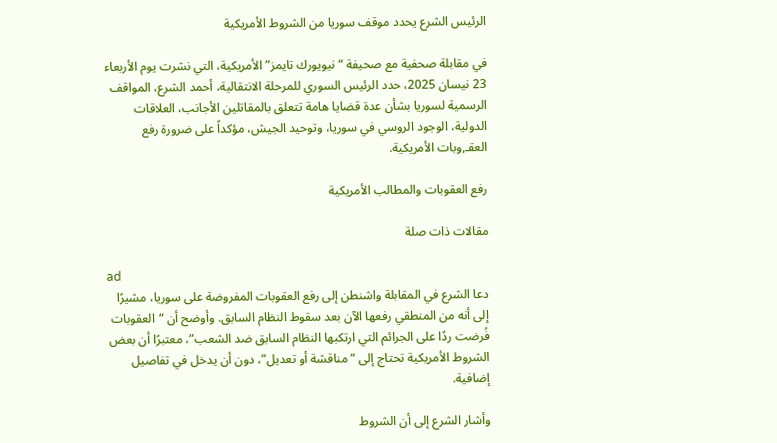الرئيس الشرع يحدد موقف سوريا من الشروط الأمريكية

في مقابلة صحفية مع صحيفة “نيويورك تايمز” الأمريكية، التي نشرت يوم الأربعاء 23 نيسان 2025، حدد الرئيس السوري للمرحلة الانتقالية، أحمد الشرع، المواقف الرسمية لسوريا بشأن عدة قضايا هامة تتعلق بالمقاتلين الأجانب، العلاقات الدولية، الوجود الروسي في سوريا، وتوحيد الجيش، مؤكداً على ضرورة رفع العقـ,وبات الأمريكية.

رفع العقوبات والمطالب الأمريكية

مقالات ذات صلة

ad
دعا الشرع في المقابلة واشنطن إلى رفع العقوبات المفروضة على سوريا، مشيرًا إلى أنه من المنطقي رفعها الآن بعد سقوط النظام السابق. وأوضح أن “العقوبات فُرضت ردًا على الجرائم التي ارتكبها النظام السابق ضد الشعب”، معتبرًا أن بعض الشروط الأمريكية تحتاج إلى “مناقشة أو تعديل”، دون أن يدخل في تفاصيل إضافية.

وأشار الشرع إلى أن الشروط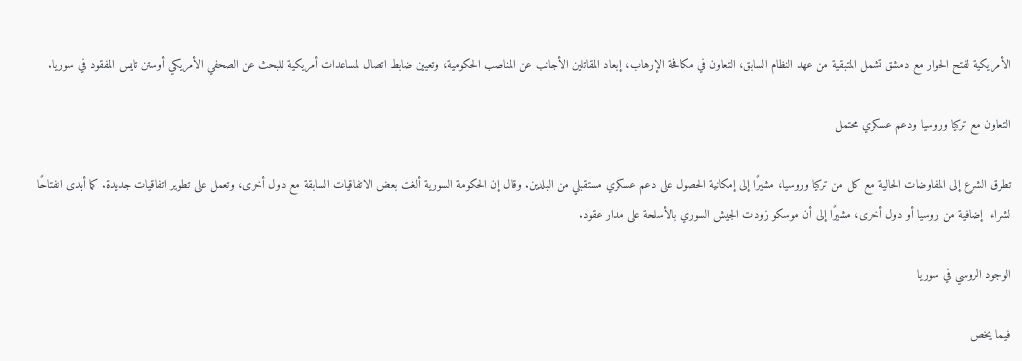الأمريكية لفتح الحوار مع دمشق تشمل المتبقية من عهد النظام السابق، التعاون في مكافحة الإرهاب، إبعاد المقاتلين الأجانب عن المناصب الحكومية، وتعيين ضابط اتصال لمساعدات أمريكية للبحث عن الصحفي الأمريكي أوستن تايس المفقود في سوريا.

التعاون مع تركيا وروسيا ودعم عسكري محتمل

تطرق الشرع إلى المفاوضات الحالية مع كل من تركيا وروسيا، مشيرًا إلى إمكانية الحصول على دعم عسكري مستقبلي من البلدين. وقال إن الحكومة السورية ألغت بعض الاتفاقيات السابقة مع دول أخرى، وتعمل على تطوير اتفاقيات جديدة. كما أبدى انفتاحًا لشراء  إضافية من روسيا أو دول أخرى، مشيرًا إلى أن موسكو زودت الجيش السوري بالأسلحة على مدار عقود.

الوجود الروسي في سوريا

فيما يخص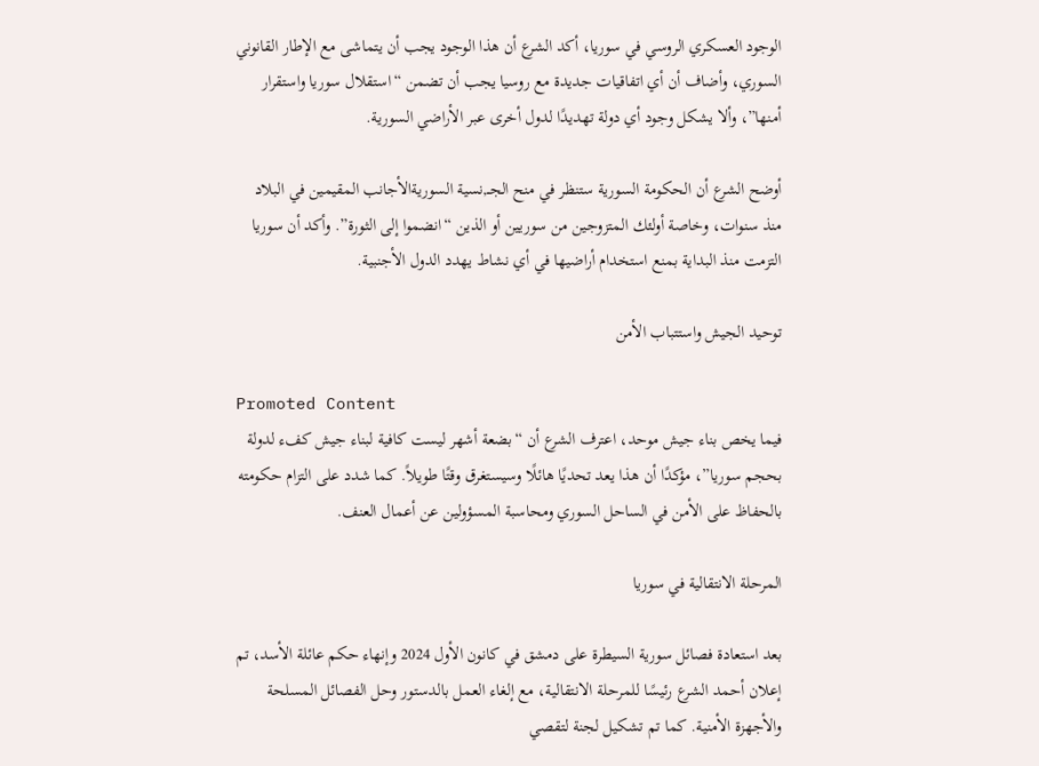الوجود العسكري الروسي في سوريا، أكد الشرع أن هذا الوجود يجب أن يتماشى مع الإطار القانوني السوري، وأضاف أن أي اتفاقيات جديدة مع روسيا يجب أن تضمن “استقلال سوريا واستقرار أمنها”، وألا يشكل وجود أي دولة تهديدًا لدول أخرى عبر الأراضي السورية.

أوضح الشرع أن الحكومة السورية ستنظر في منح الجــ,نسية السوريةالأجانب المقيمين في البلاد منذ سنوات، وخاصة أولئك المتزوجين من سوريين أو الذين “انضموا إلى الثورة”. وأكد أن سوريا التزمت منذ البداية بمنع استخدام أراضيها في أي نشاط يهدد الدول الأجنبية.

توحيد الجيش واستتباب الأمن

Promoted Content
فيما يخص بناء جيش موحد، اعترف الشرع أن “بضعة أشهر ليست كافية لبناء جيش كفء لدولة بحجم سوريا”، مؤكدًا أن هذا يعد تحديًا هائلًا وسيستغرق وقتًا طويلاً. كما شدد على التزام حكومته بالحفاظ على الأمن في الساحل السوري ومحاسبة المسؤولين عن أعمال العنف.

المرحلة الانتقالية في سوريا

بعد استعادة فصائل سورية السيطرة على دمشق في كانون الأول 2024 وإنهاء حكم عائلة الأسد، تم إعلان أحمد الشرع رئيسًا للمرحلة الانتقالية، مع إلغاء العمل بالدستور وحل الفصائل المسلحة والأجهزة الأمنية. كما تم تشكيل لجنة لتقصي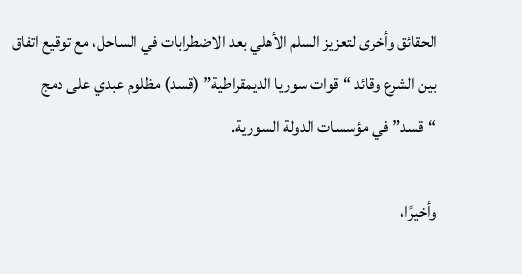الحقائق وأخرى لتعزيز السلم الأهلي بعد الاضطرابات في الساحل، مع توقيع اتفاق بين الشرع وقائد “قوات سوريا الديمقراطية” (قسد) مظلوم عبدي على دمج “قسد” في مؤسسات الدولة السورية.

وأخيرًا،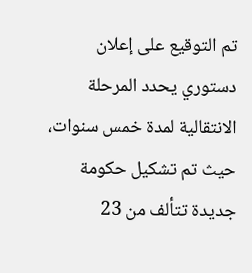تم التوقيع على إعلان دستوري يحدد المرحلة الانتقالية لمدة خمس سنوات، حيث تم تشكيل حكومة جديدة تتألف من 23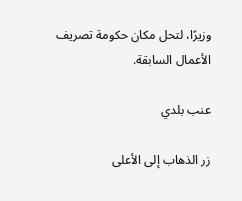وزيرًا، لتحل مكان حكومة تصريف الأعمال السابقة.

عنب بلدي

زر الذهاب إلى الأعلى